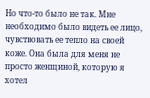Но что-то было не так. Мне необходимо было видеть ее лицо, чувствовать ее тепло на своей коже. Она была для меня не просто женщиной, которую я хотел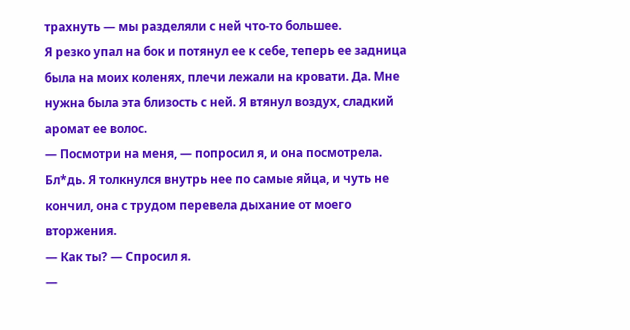трахнуть — мы разделяли с ней что-то большее.
Я резко упал на бок и потянул ее к себе, теперь ее задница была на моих коленях, плечи лежали на кровати. Да. Мне нужна была эта близость с ней. Я втянул воздух, сладкий аромат ее волос.
— Посмотри на меня, — попросил я, и она посмотрела. Бл*дь. Я толкнулся внутрь нее по самые яйца, и чуть не кончил, она с трудом перевела дыхание от моего вторжения.
— Как ты? — Спросил я.
—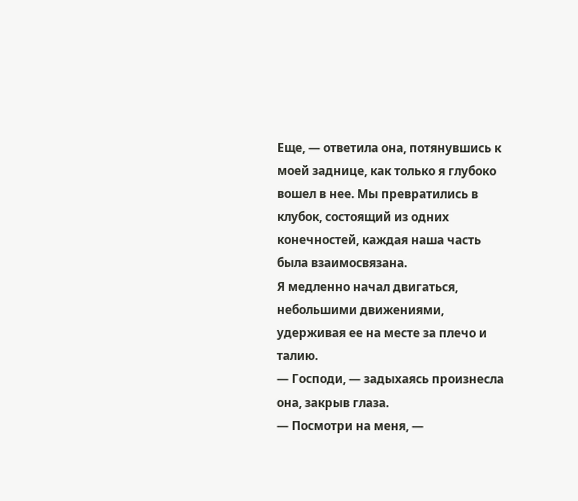Еще, — ответила она, потянувшись к моей заднице, как только я глубоко вошел в нее. Мы превратились в клубок, состоящий из одних конечностей, каждая наша часть была взаимосвязана.
Я медленно начал двигаться, небольшими движениями, удерживая ее на месте за плечо и талию.
— Господи, — задыхаясь произнесла она, закрыв глаза.
— Посмотри на меня, —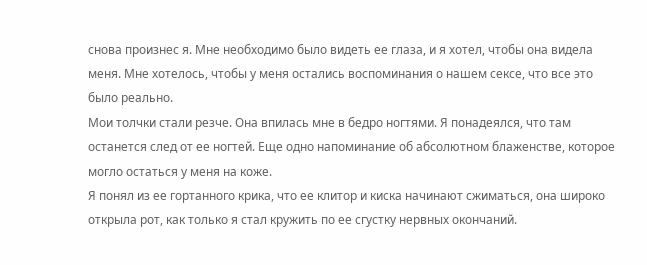снова произнес я. Мне необходимо было видеть ее глаза, и я хотел, чтобы она видела меня. Мне хотелось, чтобы у меня остались воспоминания о нашем сексе, что все это было реально.
Мои толчки стали резче. Она впилась мне в бедро ногтями. Я понадеялся, что там останется след от ее ногтей. Еще одно напоминание об абсолютном блаженстве, которое могло остаться у меня на коже.
Я понял из ее гортанного крика, что ее клитор и киска начинают сжиматься, она широко открыла рот, как только я стал кружить по ее сгустку нервных окончаний.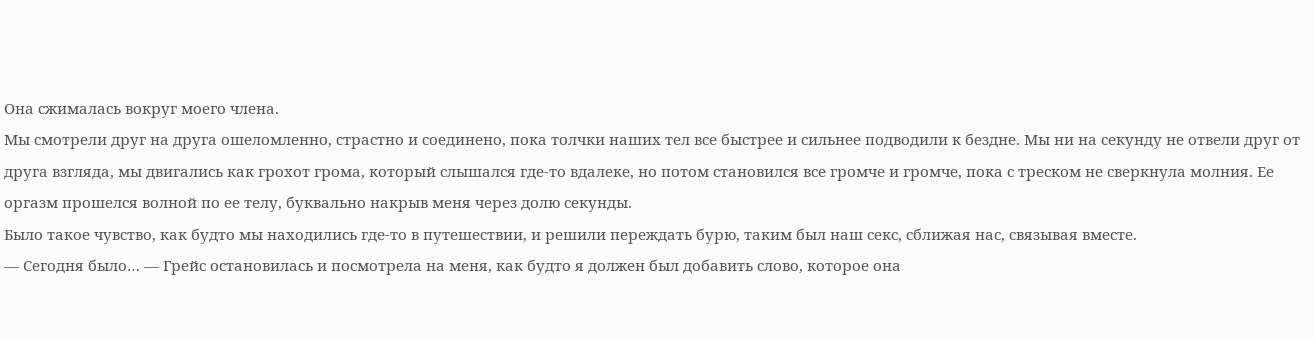Она сжималась вокруг моего члена.
Мы смотрели друг на друга ошеломленно, страстно и соединено, пока толчки наших тел все быстрее и сильнее подводили к бездне. Мы ни на секунду не отвели друг от друга взгляда, мы двигались как грохот грома, который слышался где-то вдалеке, но потом становился все громче и громче, пока с треском не сверкнула молния. Ее оргазм прошелся волной по ее телу, буквально накрыв меня через долю секунды.
Было такое чувство, как будто мы находились где-то в путешествии, и решили переждать бурю, таким был наш секс, сближая нас, связывая вместе.
— Сегодня было… — Грейс остановилась и посмотрела на меня, как будто я должен был добавить слово, которое она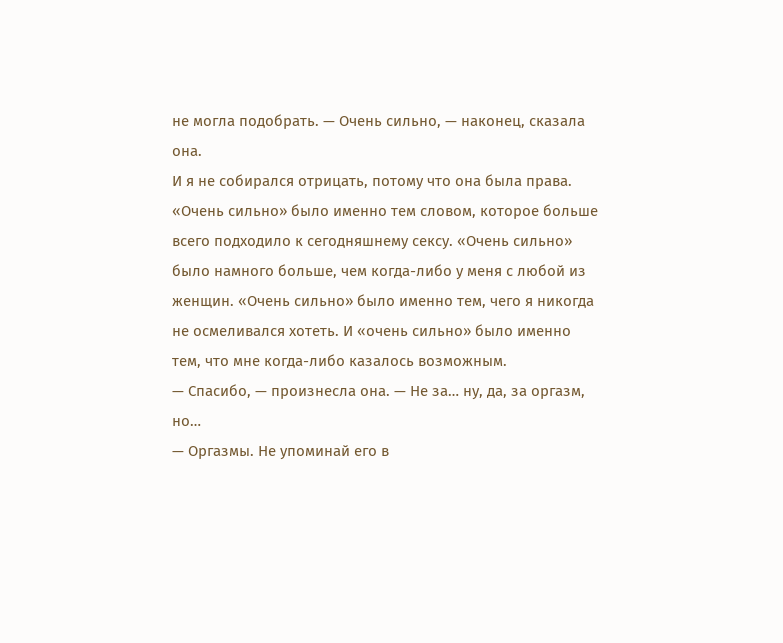не могла подобрать. — Очень сильно, — наконец, сказала она.
И я не собирался отрицать, потому что она была права. «Очень сильно» было именно тем словом, которое больше всего подходило к сегодняшнему сексу. «Очень сильно» было намного больше, чем когда-либо у меня с любой из женщин. «Очень сильно» было именно тем, чего я никогда не осмеливался хотеть. И «очень сильно» было именно тем, что мне когда-либо казалось возможным.
— Спасибо, — произнесла она. — Не за… ну, да, за оргазм, но…
— Оргазмы. Не упоминай его в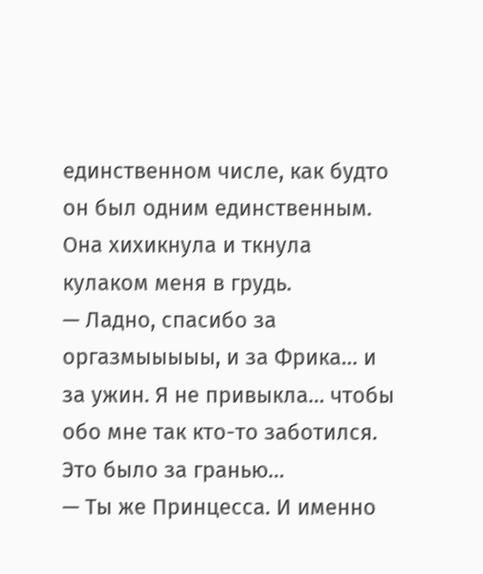единственном числе, как будто он был одним единственным.
Она хихикнула и ткнула кулаком меня в грудь.
— Ладно, спасибо за оргазмыыыыы, и за Фрика… и за ужин. Я не привыкла… чтобы обо мне так кто-то заботился. Это было за гранью…
— Ты же Принцесса. И именно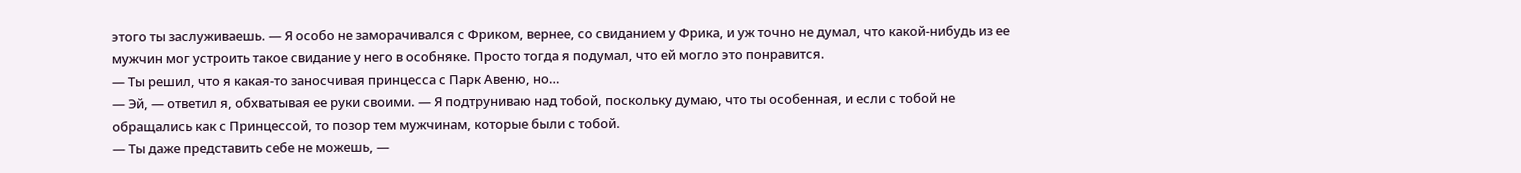этого ты заслуживаешь. — Я особо не заморачивался с Фриком, вернее, со свиданием у Фрика, и уж точно не думал, что какой-нибудь из ее мужчин мог устроить такое свидание у него в особняке. Просто тогда я подумал, что ей могло это понравится.
— Ты решил, что я какая-то заносчивая принцесса с Парк Авеню, но…
— Эй, — ответил я, обхватывая ее руки своими. — Я подтруниваю над тобой, поскольку думаю, что ты особенная, и если с тобой не обращались как с Принцессой, то позор тем мужчинам, которые были с тобой.
— Ты даже представить себе не можешь, —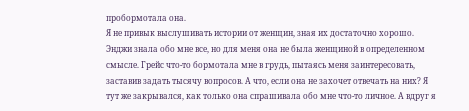пробормотала она.
Я не привык выслушивать истории от женщин, зная их достаточно хорошо. Энджи знала обо мне все, но для меня она не была женщиной в определенном смысле. Грейс что-то бормотала мне в грудь, пытаясь меня заинтересовать, заставив задать тысячу вопросов. А что, если она не захочет отвечать на них? Я тут же закрывался, как только она спрашивала обо мне что-то личное. А вдруг я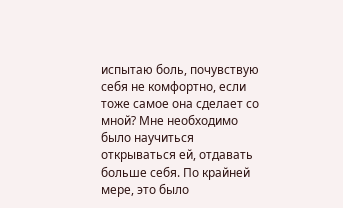испытаю боль, почувствую себя не комфортно, если тоже самое она сделает со мной? Мне необходимо было научиться открываться ей, отдавать больше себя. По крайней мере, это было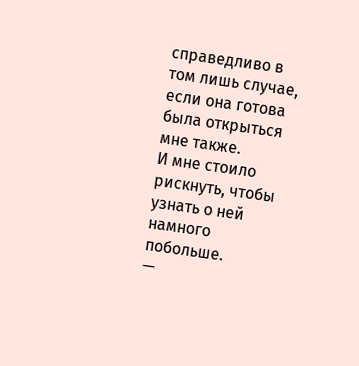справедливо в том лишь случае, если она готова была открыться мне также.
И мне стоило рискнуть, чтобы узнать о ней намного побольше.
—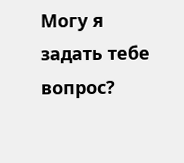Могу я задать тебе вопрос?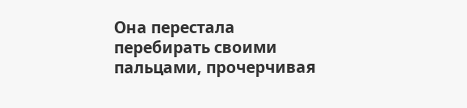Она перестала перебирать своими пальцами, прочерчивая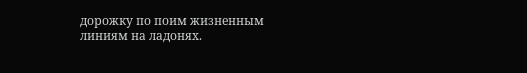дорожку по поим жизненным линиям на ладонях.